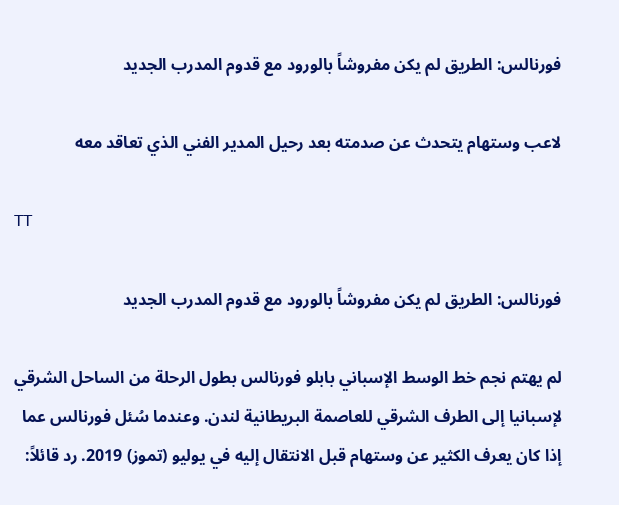فورنالس: الطريق لم يكن مفروشاً بالورود مع قدوم المدرب الجديد

لاعب وستهام يتحدث عن صدمته بعد رحيل المدير الفني الذي تعاقد معه

TT

فورنالس: الطريق لم يكن مفروشاً بالورود مع قدوم المدرب الجديد

لم يهتم نجم خط الوسط الإسباني بابلو فورنالس بطول الرحلة من الساحل الشرقي لإسبانيا إلى الطرف الشرقي للعاصمة البريطانية لندن. وعندما سُئل فورنالس عما إذا كان يعرف الكثير عن وستهام قبل الانتقال إليه في يوليو (تموز) 2019. رد قائلاً: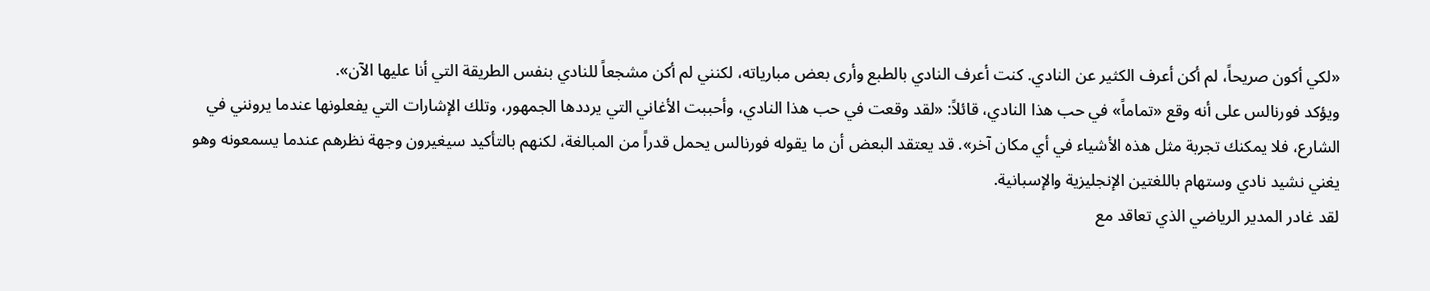«لكي أكون صريحاً، لم أكن أعرف الكثير عن النادي. كنت أعرف النادي بالطبع وأرى بعض مبارياته، لكنني لم أكن مشجعاً للنادي بنفس الطريقة التي أنا عليها الآن».
ويؤكد فورنالس على أنه وقع «تماماً» في حب هذا النادي، قائلاً: «لقد وقعت في حب هذا النادي، وأحببت الأغاني التي يرددها الجمهور، وتلك الإشارات التي يفعلونها عندما يرونني في الشارع، فلا يمكنك تجربة مثل هذه الأشياء في أي مكان آخر». قد يعتقد البعض أن ما يقوله فورنالس يحمل قدراً من المبالغة، لكنهم بالتأكيد سيغيرون وجهة نظرهم عندما يسمعونه وهو يغني نشيد نادي وستهام باللغتين الإنجليزية والإسبانية.
لقد غادر المدير الرياضي الذي تعاقد مع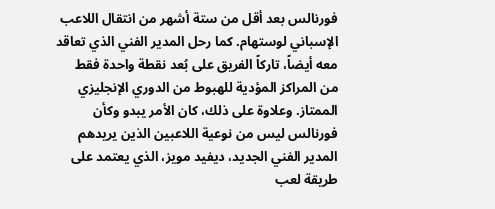فورنالس بعد أقل من ستة أشهر من انتقال اللاعب الإسباني لوستهام. كما رحل المدير الفني الذي تعاقد معه أيضاً، تاركاً الفريق على بُعد نقطة واحدة فقط من المراكز المؤدية للهبوط من الدوري الإنجليزي الممتاز. وعلاوة على ذلك، كان الأمر يبدو وكأن فورنالس ليس من نوعية اللاعبين الذين يريدهم المدير الفني الجديد، ديفيد مويز، الذي يعتمد على طريقة لعب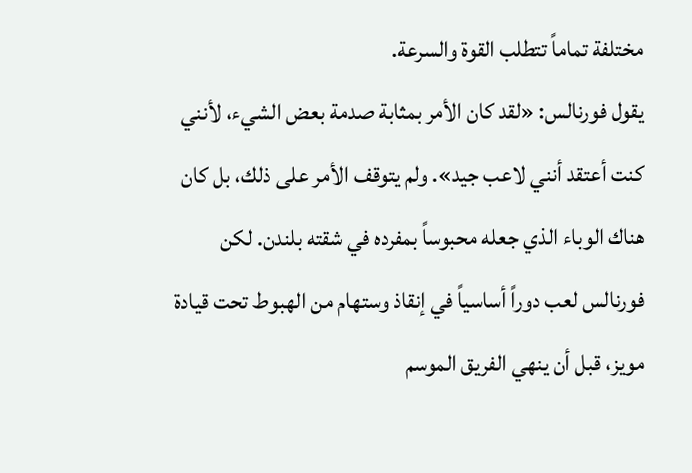مختلفة تماماً تتطلب القوة والسرعة.
يقول فورنالس: «لقد كان الأمر بمثابة صدمة بعض الشيء، لأنني كنت أعتقد أنني لاعب جيد». ولم يتوقف الأمر على ذلك، بل كان هناك الوباء الذي جعله محبوساً بمفرده في شقته بلندن. لكن فورنالس لعب دوراً أساسياً في إنقاذ وستهام من الهبوط تحت قيادة مويز، قبل أن ينهي الفريق الموسم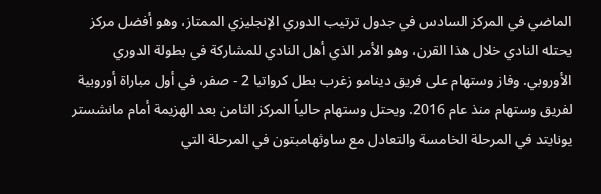الماضي في المركز السادس في جدول ترتيب الدوري الإنجليزي الممتاز، وهو أفضل مركز يحتله النادي خلال هذا القرن، وهو الأمر الذي أهل النادي للمشاركة في بطولة الدوري الأوروبي. وفاز وستهام على فريق دينامو زغرب بطل كرواتيا 2 - صفر، في أول مباراة أوروبية لفريق وستهام منذ عام 2016. ويحتل وستهام حالياً المركز الثامن بعد الهزيمة أمام مانشستر يونايتد في المرحلة الخامسة والتعادل مع ساوثهامبتون في المرحلة التي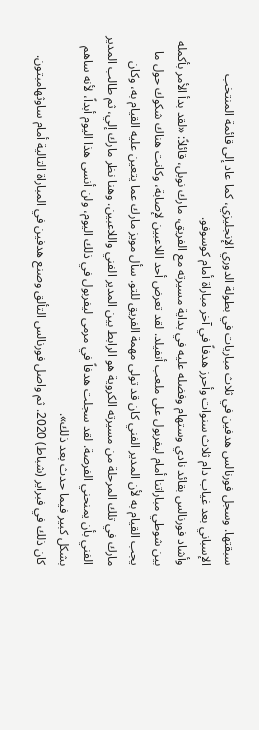سبقتها. وسجل فورنالس هدفين في ثلاث مباريات في بطولة الدوري الإنجليزي، كما عاد إلى قائمة المنتخب الإسباني بعد غياب دام ثلاث سنوات وأحرز هدفاً في آخر مباراة أمام كوسوفو.
وأشاد فورنالس بقائد نادي وستهام وفضله عليه في بداية مسيرته مع الفريق، مارك نوبل، قائلاً: «لقد بدأ الأمر بأكمله بين شوطي مباراتنا أمام ليفربول على ملعب أنفيلد. لقد تعرض أحد اللاعبين لإصابة، وكانت هناك شكوك حول ما يجب القيام به لأن المدير الفني كان قد تولى مهمة الفريق للتو. سأل مويز مارك عما يتعين عليه القيام به، وكان مارك في تلك المرحلة من مسيرته الكروية هو الرابط بين المدير الفني واللاعبين. وهنا نظر مارك إلي، ثم طالب المدير الفني بأن يمنحني الفرصة. لقد سجلت هدفاً في مرمى ليفربول في ذلك اليوم، ولن أنسى هذا اليوم أبداً، لأنه ساهم بشكل كبير فيما حدث بعد ذلك».
كان ذلك في فبراير (شباط) 2020. ثم واصل فورنالس التألق وصنع هدفين في المباراة التالية أمام ساوثهامبتون.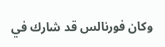وكان فورنالس قد شارك في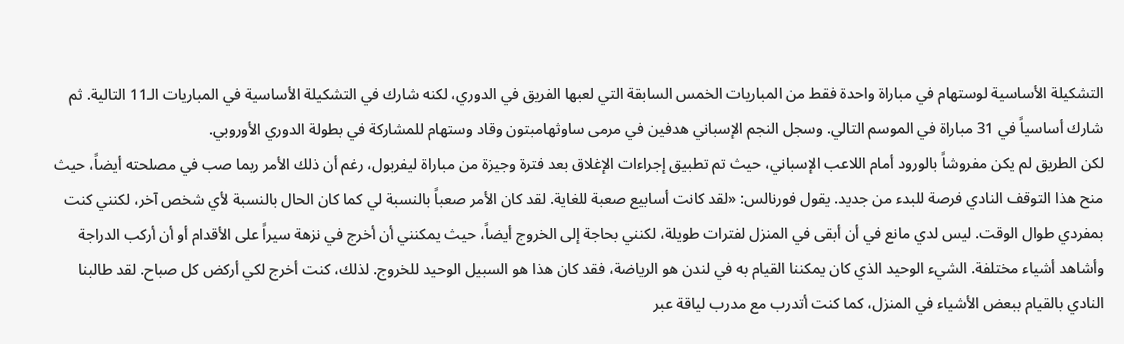التشكيلة الأساسية لوستهام في مباراة واحدة فقط من المباريات الخمس السابقة التي لعبها الفريق في الدوري، لكنه شارك في التشكيلة الأساسية في المباريات الـ11 التالية. ثم شارك أساسياً في 31 مباراة في الموسم التالي. وسجل النجم الإسباني هدفين في مرمى ساوثهامبتون وقاد وستهام للمشاركة في بطولة الدوري الأوروبي.
لكن الطريق لم يكن مفروشاً بالورود أمام اللاعب الإسباني، حيث تم تطبيق إجراءات الإغلاق بعد فترة وجيزة من مباراة ليفربول، رغم أن ذلك الأمر ربما صب في مصلحته أيضاً، حيث منح هذا التوقف النادي فرصة للبدء من جديد. يقول فورنالس: «لقد كانت أسابيع صعبة للغاية. لقد كان الأمر صعباً بالنسبة لي كما كان الحال بالنسبة لأي شخص آخر، لكنني كنت بمفردي طوال الوقت. ليس لدي مانع في أن أبقى في المنزل لفترات طويلة، لكنني بحاجة إلى الخروج أيضاً، حيث يمكنني أن أخرج في نزهة سيراً على الأقدام أو أن أركب الدراجة وأشاهد أشياء مختلفة. الشيء الوحيد الذي كان يمكننا القيام به في لندن هو الرياضة، فقد كان هذا هو السبيل الوحيد للخروج. لذلك، كنت أخرج لكي أركض كل صباح. لقد طالبنا النادي بالقيام ببعض الأشياء في المنزل، كما كنت أتدرب مع مدرب لياقة عبر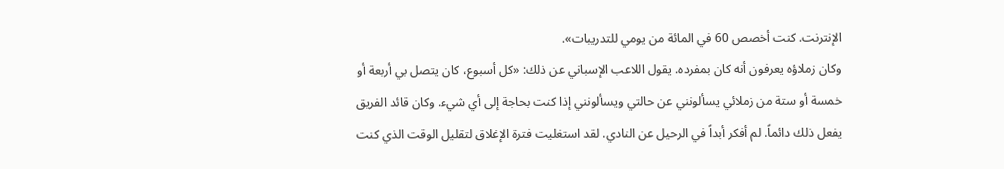الإنترنت. كنت أخصص 60 في المائة من يومي للتدريبات».
وكان زملاؤه يعرفون أنه كان بمفرده. يقول اللاعب الإسباني عن ذلك: «كل أسبوع، كان يتصل بي أربعة أو خمسة أو ستة من زملائي يسألونني عن حالتي ويسألونني إذا كنت بحاجة إلى أي شيء. وكان قائد الفريق يفعل ذلك دائماً. لم أفكر أبداً في الرحيل عن النادي. لقد استغليت فترة الإغلاق لتقليل الوقت الذي كنت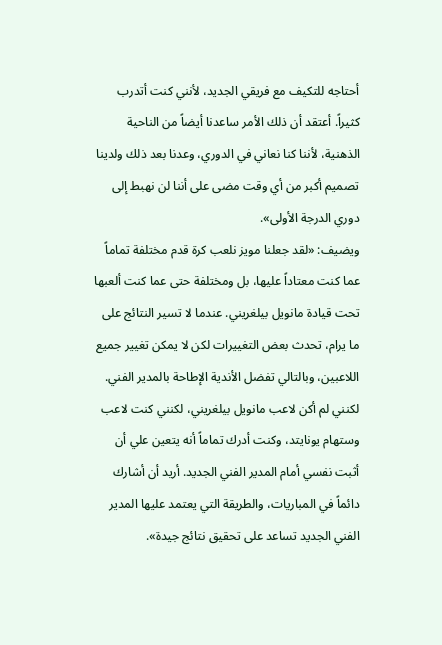أحتاجه للتكيف مع فريقي الجديد، لأنني كنت أتدرب كثيراً. أعتقد أن ذلك الأمر ساعدنا أيضاً من الناحية الذهنية، لأننا كنا نعاني في الدوري، وعدنا بعد ذلك ولدينا تصميم أكبر من أي وقت مضى على أننا لن نهبط إلى دوري الدرجة الأولى».
ويضيف: «لقد جعلنا مويز نلعب كرة قدم مختلفة تماماً عما كنت معتاداً عليها، بل ومختلفة حتى عما كنت ألعبها تحت قيادة مانويل بيلغريني. عندما لا تسير النتائج على ما يرام، تحدث بعض التغييرات لكن لا يمكن تغيير جميع اللاعبين، وبالتالي تفضل الأندية الإطاحة بالمدير الفني. لكنني لم أكن لاعب مانويل بيلغريني، لكنني كنت لاعب وستهام يونايتد، وكنت أدرك تماماً أنه يتعين علي أن أثبت نفسي أمام المدير الفني الجديد. أريد أن أشارك دائماً في المباريات، والطريقة التي يعتمد عليها المدير الفني الجديد تساعد على تحقيق نتائج جيدة».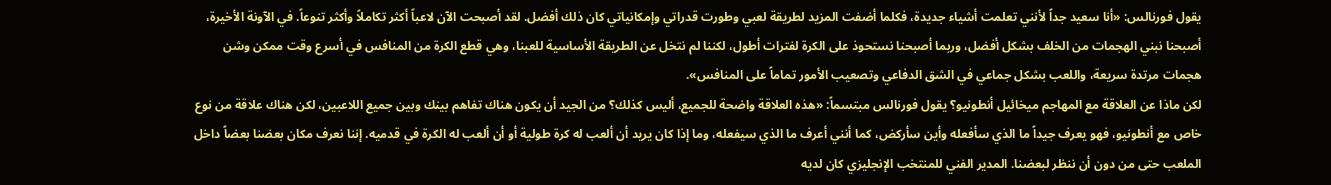يقول فورنالس: «أنا سعيد جداً لأنني تعلمت أشياء جديدة، فكلما أضفت المزيد لطريقة لعبي وطورت قدراتي وإمكانياتي كان ذلك أفضل. لقد أصبحت الآن لاعباً أكثر تكاملاً وأكثر تنوعاً. في الآونة الأخيرة، أصبحنا نبني الهجمات من الخلف بشكل أفضل، وربما أصبحنا نستحوذ على الكرة لفترات أطول، لكننا لم نتخل عن الطريقة الأساسية للعبنا، وهي قطع الكرة من المنافس في أسرع وقت ممكن وشن هجمات مرتدة سريعة، واللعب بشكل جماعي في الشق الدفاعي وتصعيب الأمور تماماً على المنافس».
لكن ماذا عن العلاقة مع المهاجم ميخائيل أنطونيو؟ يقول فورنالس مبتسماً: «هذه العلاقة واضحة للجميع، أليس كذلك؟ من الجيد أن يكون هناك تفاهم بينك وبين جميع اللاعبين، لكن هناك علاقة من نوع خاص مع أنطونيو، فهو يعرف جيداً ما الذي سأفعله وأين سأركض، كما أنني أعرف ما الذي سيفعله، وما إذا كان يريد أن ألعب له كرة طولية أو أن ألعب له الكرة في قدميه. إننا نعرف مكان بعضنا بعضاً داخل الملعب حتى من دون أن ننظر لبعضنا. المدير الفني للمنتخب الإنجليزي كان لديه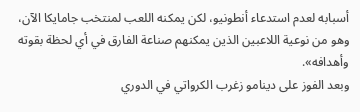أسبابه لعدم استدعاء أنطونيو، لكن يمكنه اللعب لمنتخب جامايكا الآن، وهو من نوعية اللاعبين الذين يمكنهم صناعة الفارق في أي لحظة بقوته وأهدافه».
وبعد الفوز على دينامو زغرب الكرواتي في الدوري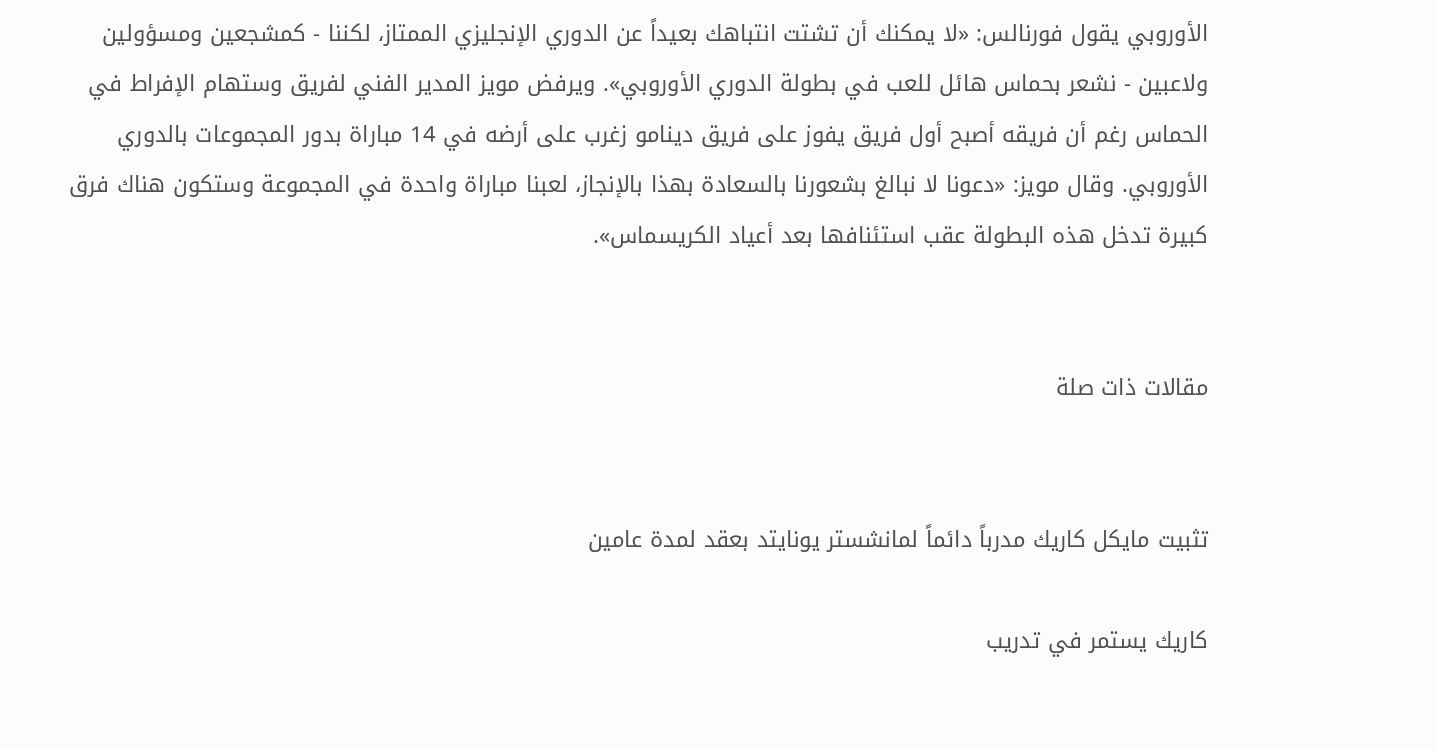الأوروبي يقول فورنالس: «لا يمكنك أن تشتت انتباهك بعيداً عن الدوري الإنجليزي الممتاز، لكننا - كمشجعين ومسؤولين ولاعبين - نشعر بحماس هائل للعب في بطولة الدوري الأوروبي». ويرفض مويز المدير الفني لفريق وستهام الإفراط في الحماس رغم أن فريقه أصبح أول فريق يفوز على فريق دينامو زغرب على أرضه في 14 مباراة بدور المجموعات بالدوري الأوروبي. وقال مويز: «دعونا لا نبالغ بشعورنا بالسعادة بهذا بالإنجاز، لعبنا مباراة واحدة في المجموعة وستكون هناك فرق كبيرة تدخل هذه البطولة عقب استئنافها بعد أعياد الكريسماس».


مقالات ذات صلة


تثبيت مايكل كاريك مدرباً دائماً لمانشستر يونايتد بعقد لمدة عامين

كاريك يستمر في تدريب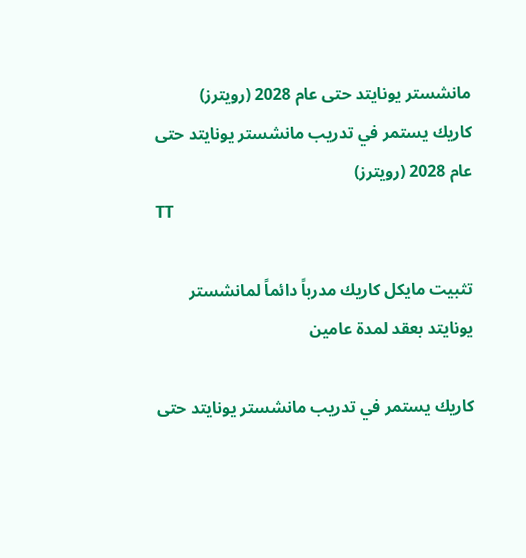مانشستر يونايتد حتى عام 2028 (رويترز)
كاريك يستمر في تدريب مانشستر يونايتد حتى عام 2028 (رويترز)
TT

تثبيت مايكل كاريك مدرباً دائماً لمانشستر يونايتد بعقد لمدة عامين

كاريك يستمر في تدريب مانشستر يونايتد حتى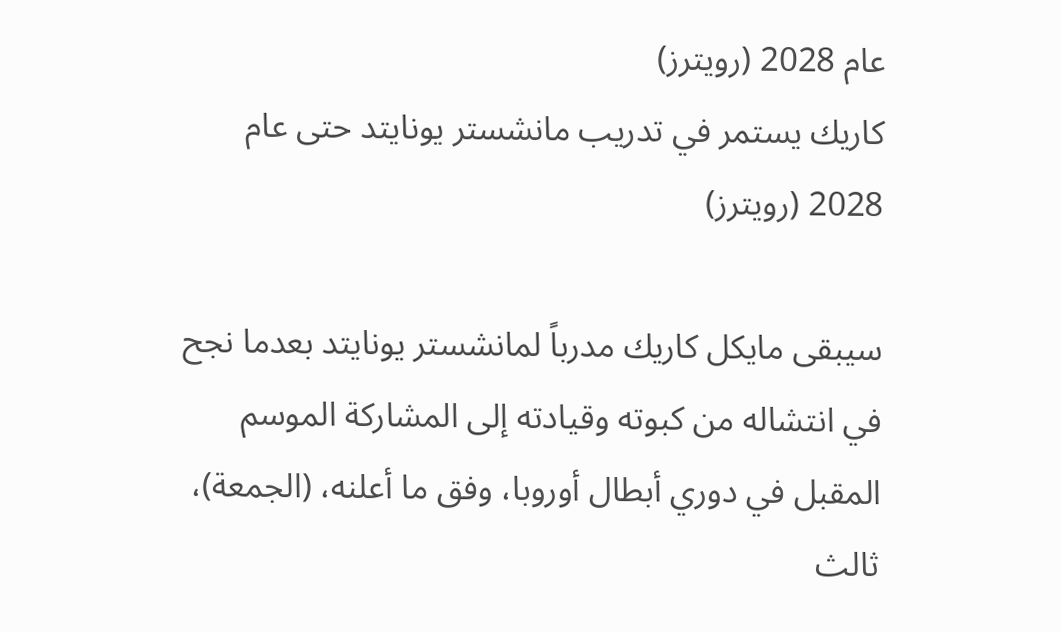عام 2028 (رويترز)
كاريك يستمر في تدريب مانشستر يونايتد حتى عام 2028 (رويترز)

سيبقى مايكل كاريك مدرباً لمانشستر يونايتد بعدما نجح في انتشاله من كبوته وقيادته إلى المشاركة الموسم المقبل في دوري أبطال أوروبا، وفق ما أعلنه، (الجمعة)، ثالث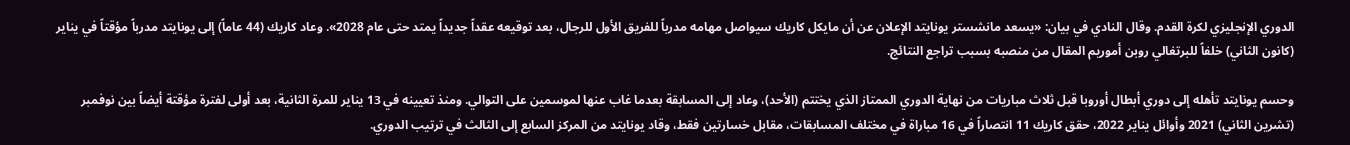الدوري الإنجليزي لكرة القدم. وقال النادي في بيان: «يسعد مانشستر يونايتد الإعلان عن أن مايكل كاريك سيواصل مهامه مدرباً للفريق الأول للرجال، بعد توقيعه عقداً جديداً يمتد حتى عام 2028». وعاد كاريك (44 عاماً) إلى يونايتد مدرباً مؤقتاً في يناير (كانون الثاني) خلفاً للبرتغالي روبن أموريم المقال من منصبه بسبب تراجع النتائج.

وحسم يونايتد تأهله إلى دوري أبطال أوروبا قبل ثلاث مباريات من نهاية الدوري الممتاز الذي يختتم (الأحد)، وعاد إلى المسابقة بعدما غاب عنها لموسمين على التوالي. ومنذ تعيينه في 13 يناير للمرة الثانية، بعد أولى لفترة مؤقتة أيضاً بين نوفمبر (تشرين الثاني) 2021 وأوائل يناير 2022، حقق كاريك 11 انتصاراً في 16 مباراة في مختلف المسابقات، مقابل خسارتين فقط، وقاد يونايتد من المركز السابع إلى الثالث في ترتيب الدوري.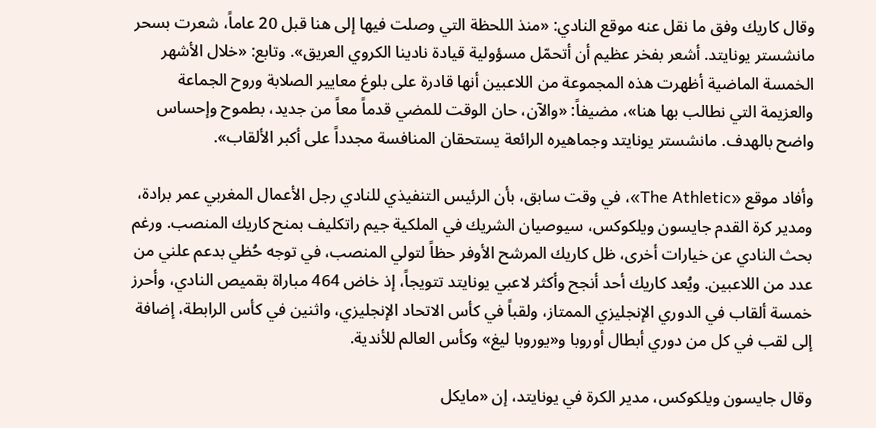وقال كاريك وفق ما نقل عنه موقع النادي: «منذ اللحظة التي وصلت فيها إلى هنا قبل 20 عاماً، شعرت بسحر مانشستر يونايتد. أشعر بفخر عظيم أن أتحمّل مسؤولية قيادة نادينا الكروي العريق». وتابع: «خلال الأشهر الخمسة الماضية أظهرت هذه المجموعة من اللاعبين أنها قادرة على بلوغ معايير الصلابة وروح الجماعة والعزيمة التي نطالب بها هنا»، مضيفاً: «والآن، حان الوقت للمضي قدماً معاً من جديد، بطموح وإحساس واضح بالهدف. مانشستر يونايتد وجماهيره الرائعة يستحقان المنافسة مجدداً على أكبر الألقاب».

وأفاد موقع «The Athletic»، في وقت سابق، بأن الرئيس التنفيذي للنادي رجل الأعمال المغربي عمر برادة، ومدير كرة القدم جايسون ويلكوكس، سيوصيان الشريك في الملكية جيم راتكليف بمنح كاريك المنصب. ورغم بحث النادي عن خيارات أخرى، ظل كاريك المرشح الأوفر حظاً لتولي المنصب، في توجه حُظي بدعم علني من عدد من اللاعبين. ويُعد كاريك أحد أنجح وأكثر لاعبي يونايتد تتويجاً، إذ خاض 464 مباراة بقميص النادي، وأحرز خمسة ألقاب في الدوري الإنجليزي الممتاز، ولقباً في كأس الاتحاد الإنجليزي، واثنين في كأس الرابطة، إضافة إلى لقب في كل من دوري أبطال أوروبا و«يوروبا ليغ» وكأس العالم للأندية.

وقال جايسون ويلكوكس، مدير الكرة في يونايتد، إن «مايكل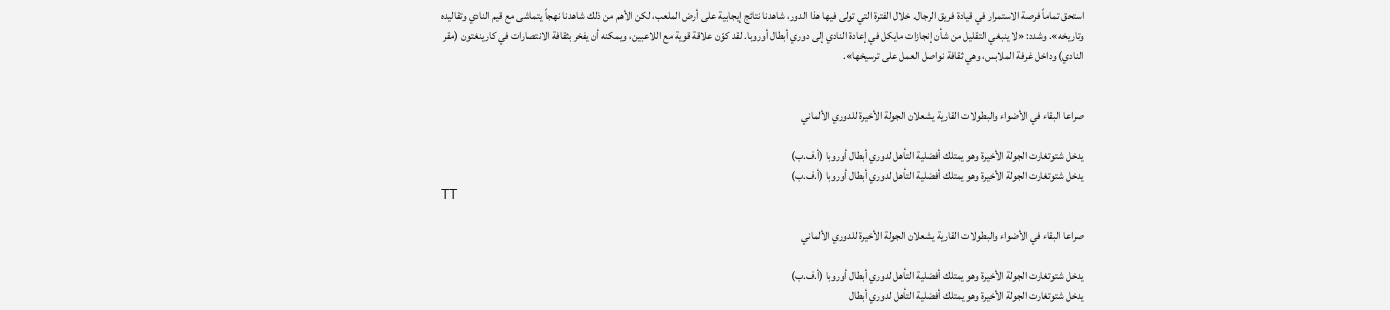استحق تماماً فرصة الاستمرار في قيادة فريق الرجال. خلال الفترة التي تولى فيها هذا الدور، شاهدنا نتائج إيجابية على أرض الملعب، لكن الأهم من ذلك شاهدنا نهجاً يتماشى مع قيم النادي وتقاليده وتاريخه». وشدد: «لا ينبغي التقليل من شأن إنجازات مايكل في إعادة النادي إلى دوري أبطال أوروبا. لقد كوّن علاقة قوية مع اللاعبين، ويمكنه أن يفخر بثقافة الانتصارات في كارينغتون (مقر النادي) وداخل غرفة الملابس، وهي ثقافة نواصل العمل على ترسيخها».


صراعا البقاء في الأضواء والبطولات القارية يشعلان الجولة الأخيرة للدوري الألماني

يدخل شتوتغارت الجولة الأخيرة وهو يمتلك أفضلية التأهل لدوري أبطال أوروبا (أ.ف.ب)
يدخل شتوتغارت الجولة الأخيرة وهو يمتلك أفضلية التأهل لدوري أبطال أوروبا (أ.ف.ب)
TT

صراعا البقاء في الأضواء والبطولات القارية يشعلان الجولة الأخيرة للدوري الألماني

يدخل شتوتغارت الجولة الأخيرة وهو يمتلك أفضلية التأهل لدوري أبطال أوروبا (أ.ف.ب)
يدخل شتوتغارت الجولة الأخيرة وهو يمتلك أفضلية التأهل لدوري أبطال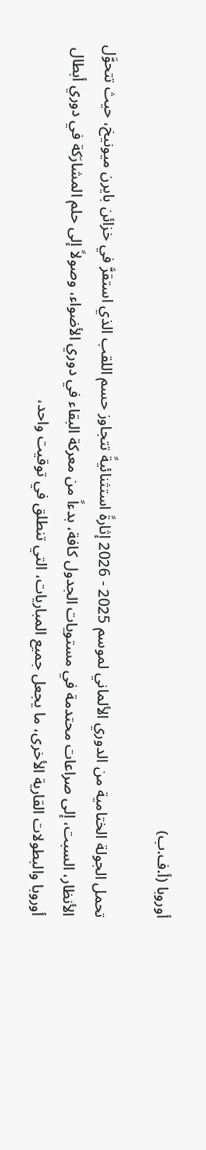أوروبا (أ.ف.ب)

تحمل الجولة الختامية من الدوري الألماني لموسم 2025 - 2026 إثارةً استثنائيةً تتجاوز حسم اللقب الذي استقرَّ في خزائن بايرن ميونيخ، حيث تتحوَّل الأنظار، السبت، إلى صراعات محتدمة في مستويات الجدول كافة، بدءاً من معركة البقاء في دوري الأضواء، وصولاً إلى حلم المشارَكة في دوري أبطال أوروبا والبطولات القارية الأخرى، ما يجعل جميع المباريات، التي تنطلق في توقيت واحد،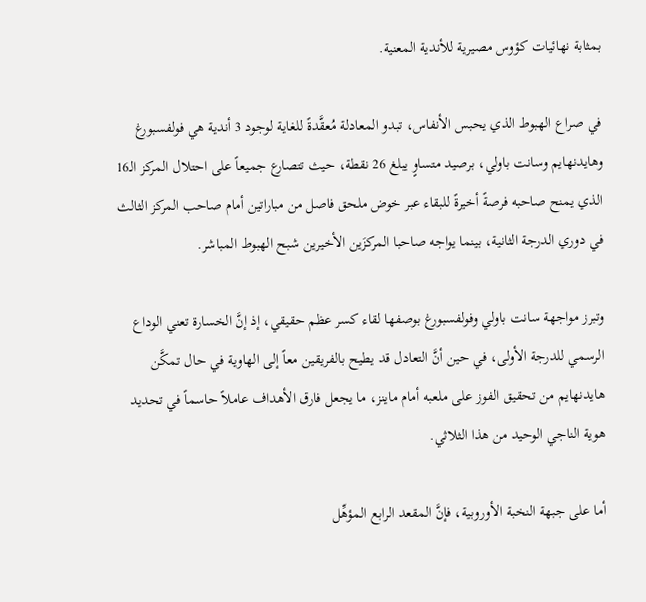بمثابة نهائيات كؤوس مصيرية للأندية المعنية.

في صراع الهبوط الذي يحبس الأنفاس، تبدو المعادلة مُعقَّدةً للغاية لوجود 3 أندية هي فولفسبورغ وهايدنهايم وسانت باولي، برصيد متساوٍ يبلغ 26 نقطة، حيث تتصارع جميعاً على احتلال المركز الـ16 الذي يمنح صاحبه فرصةً أخيرةً للبقاء عبر خوض ملحق فاصل من مباراتين أمام صاحب المركز الثالث في دوري الدرجة الثانية، بينما يواجه صاحبا المركزَين الأخيرين شبح الهبوط المباشر.

وتبرز مواجهة سانت باولي وفولفسبورغ بوصفها لقاء كسر عظم حقيقي، إذ إنَّ الخسارة تعني الوداع الرسمي للدرجة الأولى، في حين أنَّ التعادل قد يطيح بالفريقين معاً إلى الهاوية في حال تمكَّن هايدنهايم من تحقيق الفوز على ملعبه أمام ماينز، ما يجعل فارق الأهداف عاملاً حاسماً في تحديد هوية الناجي الوحيد من هذا الثلاثي.

أما على جبهة النخبة الأوروبية، فإنَّ المقعد الرابع المؤهِّل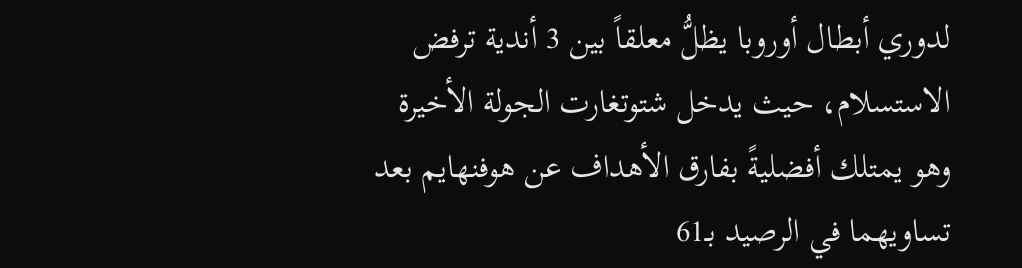لدوري أبطال أوروبا يظلُّ معلقاً بين 3 أندية ترفض الاستسلام، حيث يدخل شتوتغارت الجولة الأخيرة وهو يمتلك أفضليةً بفارق الأهداف عن هوفنهايم بعد تساويهما في الرصيد بـ61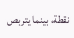نقطة، بينما يتربص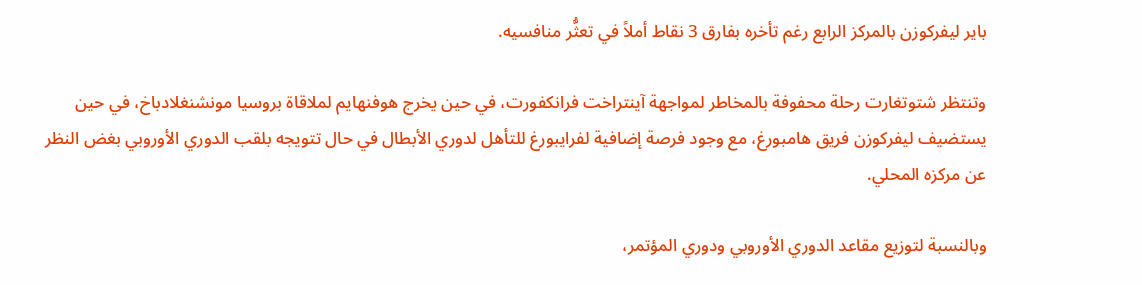باير ليفركوزن بالمركز الرابع رغم تأخره بفارق 3 نقاط أملاً في تعثُّر منافسيه.

وتنتظر شتوتغارت رحلة محفوفة بالمخاطر لمواجهة آينتراخت فرانكفورت، في حين يخرج هوفنهايم لملاقاة بروسيا مونشنغلادباخ، في حين يستضيف ليفركوزن فريق هامبورغ، مع وجود فرصة إضافية لفرايبورغ للتأهل لدوري الأبطال في حال تتويجه بلقب الدوري الأوروبي بغض النظر عن مركزه المحلي.

وبالنسبة لتوزيع مقاعد الدوري الأوروبي ودوري المؤتمر،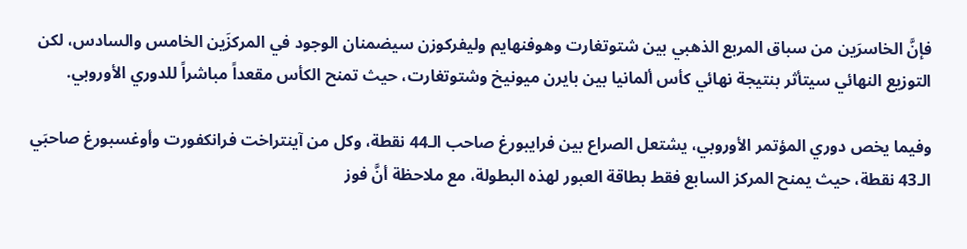فإنَّ الخاسرَين من سباق المربع الذهبي بين شتوتغارت وهوفنهايم وليفركوزن سيضمنان الوجود في المركزَين الخامس والسادس، لكن التوزيع النهائي سيتأثر بنتيجة نهائي كأس ألمانيا بين بايرن ميونيخ وشتوتغارت، حيث تمنح الكأس مقعداً مباشراً للدوري الأوروبي.

وفيما يخص دوري المؤتمر الأوروبي، يشتعل الصراع بين فرايبورغ صاحب الـ44 نقطة، وكل من آينتراخت فرانكفورت وأوغسبورغ صاحبَي الـ43 نقطة، حيث يمنح المركز السابع فقط بطاقة العبور لهذه البطولة، مع ملاحظة أنَّ فوز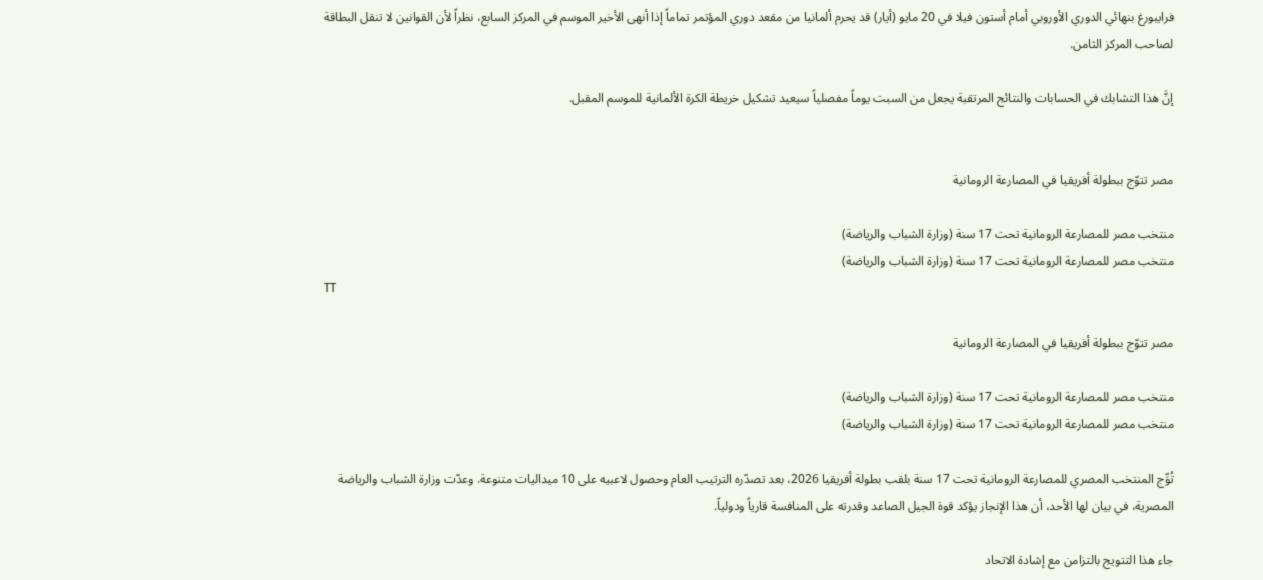فرايبورغ بنهائي الدوري الأوروبي أمام أستون فيلا في 20 مايو (أيار) قد يحرم ألمانيا من مقعد دوري المؤتمر تماماً إذا أنهى الأخير الموسم في المركز السابع، نظراً لأن القوانين لا تنقل البطاقة لصاحب المركز الثامن.

إنَّ هذا التشابك في الحسابات والنتائج المرتقبة يجعل من السبت يوماً مفصلياً سيعيد تشكيل خريطة الكرة الألمانية للموسم المقبل.


مصر تتوّج ببطولة أفريقيا في المصارعة الرومانية

منتخب مصر للمصارعة الرومانية تحت 17 سنة (وزارة الشباب والرياضة)
منتخب مصر للمصارعة الرومانية تحت 17 سنة (وزارة الشباب والرياضة)
TT

مصر تتوّج ببطولة أفريقيا في المصارعة الرومانية

منتخب مصر للمصارعة الرومانية تحت 17 سنة (وزارة الشباب والرياضة)
منتخب مصر للمصارعة الرومانية تحت 17 سنة (وزارة الشباب والرياضة)

تُوِّج المنتخب المصري للمصارعة الرومانية تحت 17 سنة بلقب بطولة أفريقيا 2026، بعد تصدّره الترتيب العام وحصول لاعبيه على 10 ميداليات متنوعة. وعدّت وزارة الشباب والرياضة المصرية، في بيان لها الأحد، أن هذا الإنجاز يؤكد قوة الجيل الصاعد وقدرته على المنافسة قارياً ودولياً.

جاء هذا التتويج بالتزامن مع إشادة الاتحاد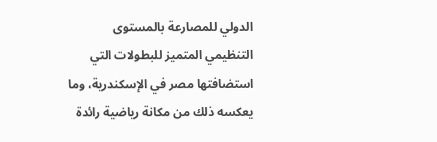الدولي للمصارعة بالمستوى التنظيمي المتميز للبطولات التي استضافتها مصر في الإسكندرية، وما يعكسه ذلك من مكانة رياضية رائدة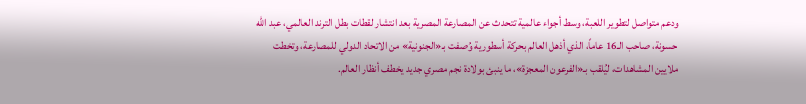ودعم متواصل لتطوير اللعبة، وسط أجواء عالمية تتحدث عن المصارعة المصرية بعد انتشار لقطات بطل الترند العالمي، عبد الله حسونة، صاحب الـ16 عاماً، الذي أذهل العالم بحركة أسطورية وُصفت بـ«الجنونية» من الاتحاد الدولي للمصارعة، وتخطت ملايين المشاهدات، ليُلقب بـ«الفرعون المعجزة»، ما ينبئ بولادة نجم مصري جديد يخطف أنظار العالم.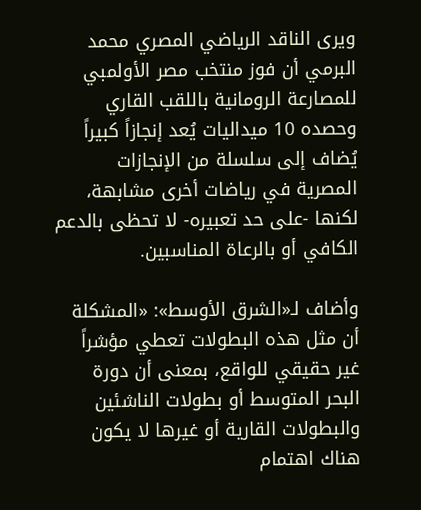ويرى الناقد الرياضي المصري محمد البرمي أن فوز منتخب مصر الأولمبي للمصارعة الرومانية باللقب القاري وحصده 10 ميداليات يُعد إنجازاً كبيراً يُضاف إلى سلسلة من الإنجازات المصرية في رياضات أخرى مشابهة، لكنها -على حد تعبيره- لا تحظى بالدعم الكافي أو بالرعاة المناسبين.

وأضاف لـ«الشرق الأوسط»: «المشكلة أن مثل هذه البطولات تعطي مؤشراً غير حقيقي للواقع، بمعنى أن دورة البحر المتوسط أو بطولات الناشئين والبطولات القارية أو غيرها لا يكون هناك اهتمام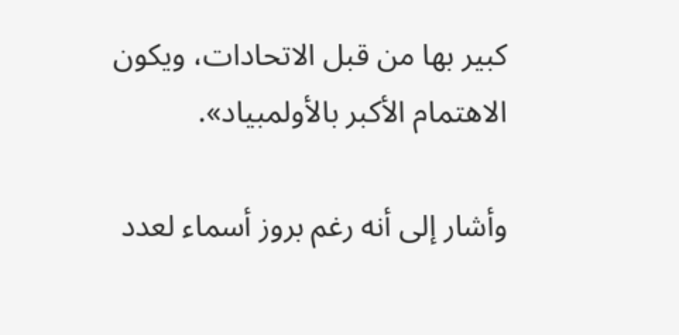كبير بها من قبل الاتحادات، ويكون الاهتمام الأكبر بالأولمبياد».

وأشار إلى أنه رغم بروز أسماء لعدد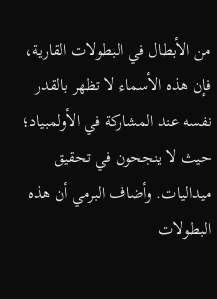من الأبطال في البطولات القارية، فإن هذه الأسماء لا تظهر بالقدر نفسه عند المشاركة في الأولمبياد؛ حيث لا ينجحون في تحقيق ميداليات. وأضاف البرمي أن هذه البطولات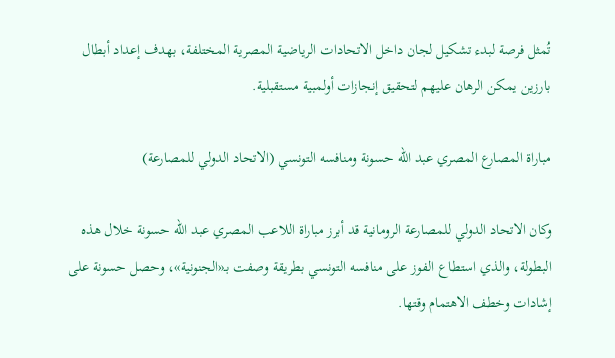تُمثل فرصة لبدء تشكيل لجان داخل الاتحادات الرياضية المصرية المختلفة، بهدف إعداد أبطال بارزين يمكن الرهان عليهم لتحقيق إنجازات أولمبية مستقبلية.

مباراة المصارع المصري عبد الله حسونة ومنافسه التونسي (الاتحاد الدولي للمصارعة)

وكان الاتحاد الدولي للمصارعة الرومانية قد أبرز مباراة اللاعب المصري عبد الله حسونة خلال هذه البطولة، والذي استطاع الفوز على منافسه التونسي بطريقة وصفت بـ«الجنونية»، وحصل حسونة على إشادات وخطف الاهتمام وقتها.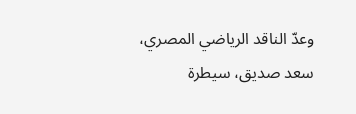وعدّ الناقد الرياضي المصري، سعد صديق، سيطرة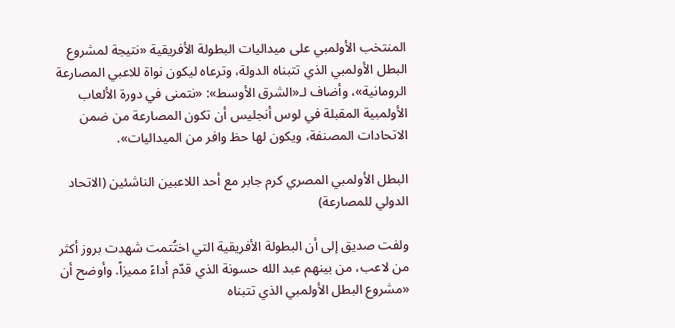المنتخب الأولمبي على ميداليات البطولة الأفريقية «نتيجة لمشروع البطل الأولمبي الذي تتبناه الدولة، وترعاه ليكون نواة للاعبي المصارعة الرومانية»، وأضاف لـ«الشرق الأوسط»: «نتمنى في دورة الألعاب الأولمبية المقبلة في لوس أنجليس أن تكون المصارعة من ضمن الاتحادات المصنفة، ويكون لها حظ وافر من الميداليات».

البطل الأولمبي المصري كرم جابر مع أحد اللاعبين الناشئين (الاتحاد الدولي للمصارعة)

ولفت صديق إلى أن البطولة الأفريقية التي اختُتمت شهدت بروز أكثر من لاعب، من بينهم عبد الله حسونة الذي قدّم أداءً مميزاً. وأوضح أن «مشروع البطل الأولمبي الذي تتبناه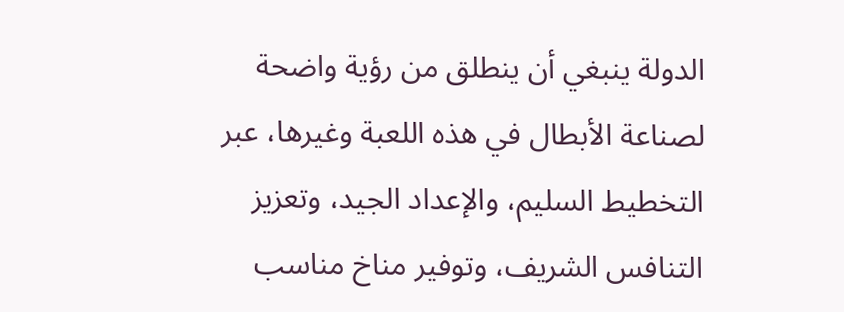الدولة ينبغي أن ينطلق من رؤية واضحة لصناعة الأبطال في هذه اللعبة وغيرها، عبر التخطيط السليم، والإعداد الجيد، وتعزيز التنافس الشريف، وتوفير مناخ مناسب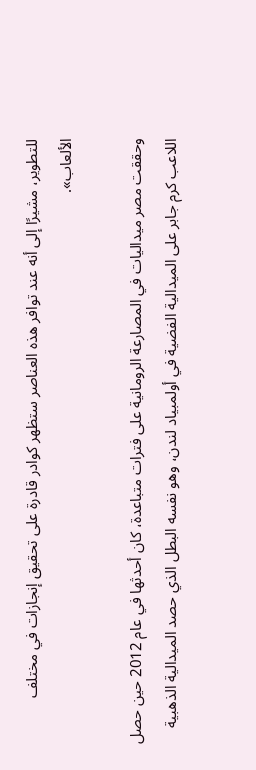للتطوير، مشيرًا إلى أنه عند توافر هذه العناصر ستظهر كوادر قادرة على تحقيق إنجازات في مختلف الألعاب».

وحققت مصر ميداليات في المصارعة الرومانية على فترات متباعدة، كان أحدثها في عام 2012 حين حصل اللاعب كرم جابر على الميدالية الفضية في أولمبياد لندن، وهو نفسه البطل الذي حصد الميدالية الذهبية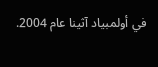في أولمبياد آثينا عام 2004.